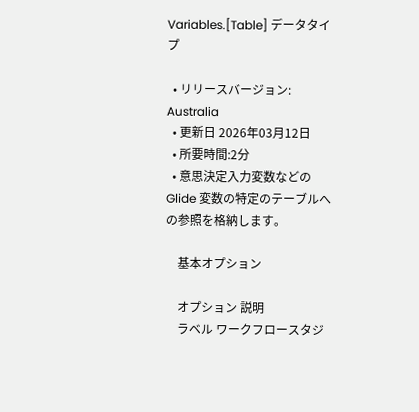Variables.[Table] データタイプ

  • リリースバージョン: Australia
  • 更新日 2026年03月12日
  • 所要時間:2分
  • 意思決定入力変数などの Glide 変数の特定のテーブルへの参照を格納します。

    基本オプション

    オプション 説明
    ラベル ワークフロースタジ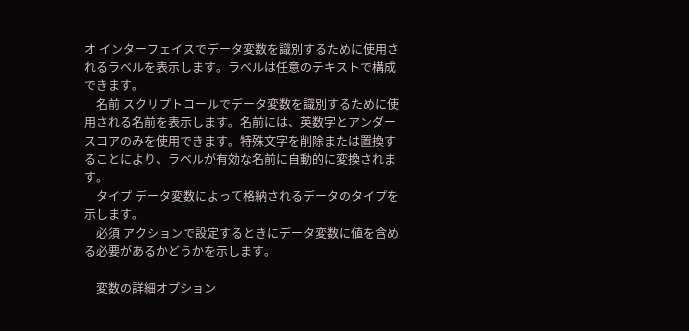オ インターフェイスでデータ変数を識別するために使用されるラベルを表示します。ラベルは任意のテキストで構成できます。
    名前 スクリプトコールでデータ変数を識別するために使用される名前を表示します。名前には、英数字とアンダースコアのみを使用できます。特殊文字を削除または置換することにより、ラベルが有効な名前に自動的に変換されます。
    タイプ データ変数によって格納されるデータのタイプを示します。
    必須 アクションで設定するときにデータ変数に値を含める必要があるかどうかを示します。

    変数の詳細オプション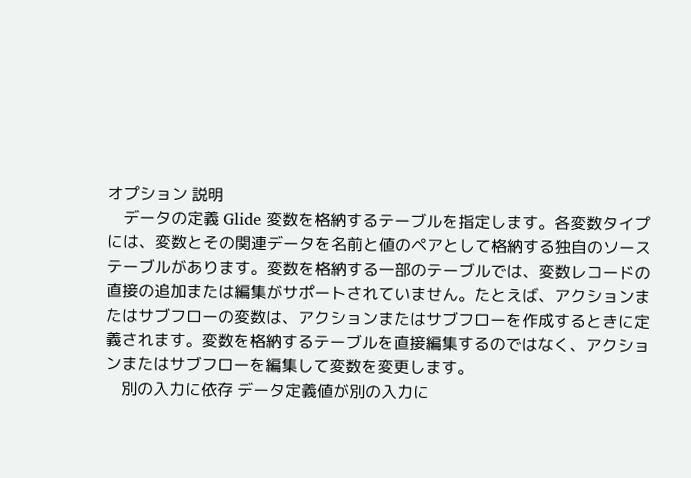オプション 説明
    データの定義 Glide 変数を格納するテーブルを指定します。各変数タイプには、変数とその関連データを名前と値のペアとして格納する独自のソーステーブルがあります。変数を格納する一部のテーブルでは、変数レコードの直接の追加または編集がサポートされていません。たとえば、アクションまたはサブフローの変数は、アクションまたはサブフローを作成するときに定義されます。変数を格納するテーブルを直接編集するのではなく、アクションまたはサブフローを編集して変数を変更します。
    別の入力に依存 データ定義値が別の入力に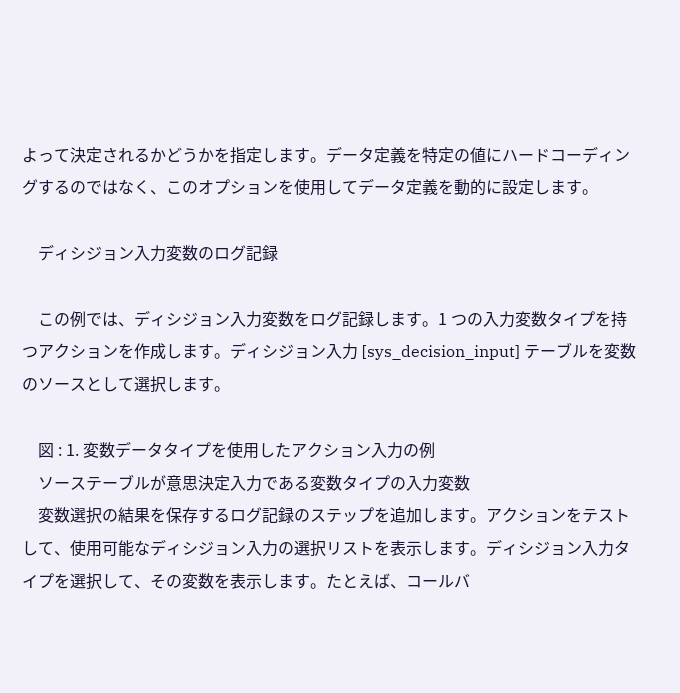よって決定されるかどうかを指定します。データ定義を特定の値にハードコーディングするのではなく、このオプションを使用してデータ定義を動的に設定します。

    ディシジョン入力変数のログ記録

    この例では、ディシジョン入力変数をログ記録します。1 つの入力変数タイプを持つアクションを作成します。ディシジョン入力 [sys_decision_input] テーブルを変数のソースとして選択します。

    図 : 1. 変数データタイプを使用したアクション入力の例
    ソーステーブルが意思決定入力である変数タイプの入力変数
    変数選択の結果を保存するログ記録のステップを追加します。アクションをテストして、使用可能なディシジョン入力の選択リストを表示します。ディシジョン入力タイプを選択して、その変数を表示します。たとえば、コールバ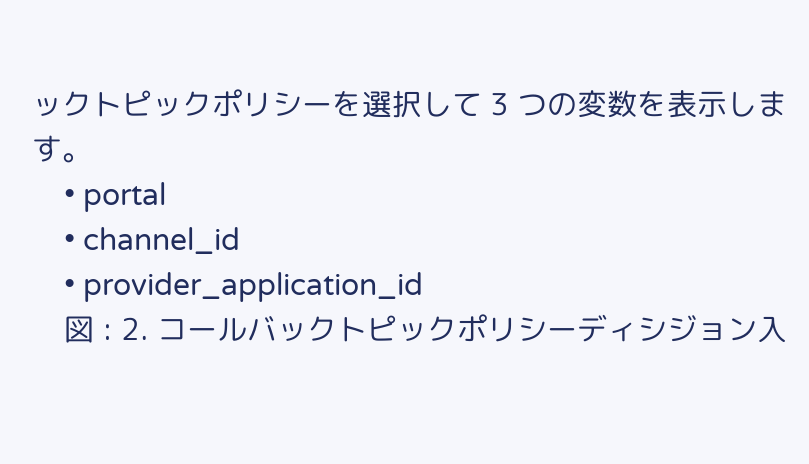ックトピックポリシーを選択して 3 つの変数を表示します。
    • portal
    • channel_id
    • provider_application_id
    図 : 2. コールバックトピックポリシーディシジョン入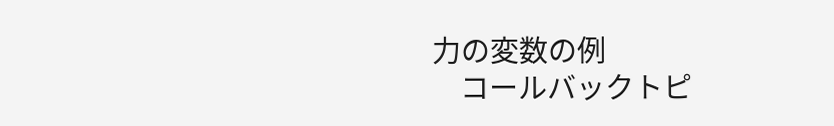力の変数の例
    コールバックトピ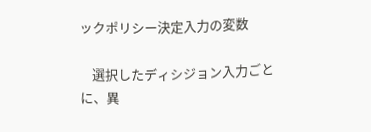ックポリシー決定入力の変数

    選択したディシジョン入力ごとに、異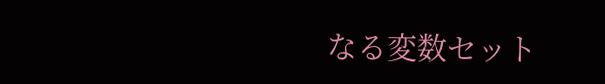なる変数セット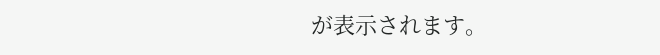が表示されます。